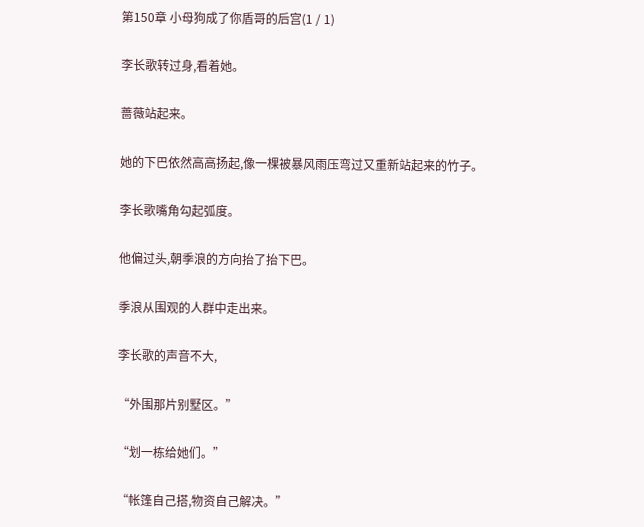第150章 小母狗成了你盾哥的后宫(1 / 1)

李长歌转过身,看着她。

蔷薇站起来。

她的下巴依然高高扬起,像一棵被暴风雨压弯过又重新站起来的竹子。

李长歌嘴角勾起弧度。

他偏过头,朝季浪的方向抬了抬下巴。

季浪从围观的人群中走出来。

李长歌的声音不大,

“外围那片别墅区。”

“划一栋给她们。”

“帐篷自己搭,物资自己解决。”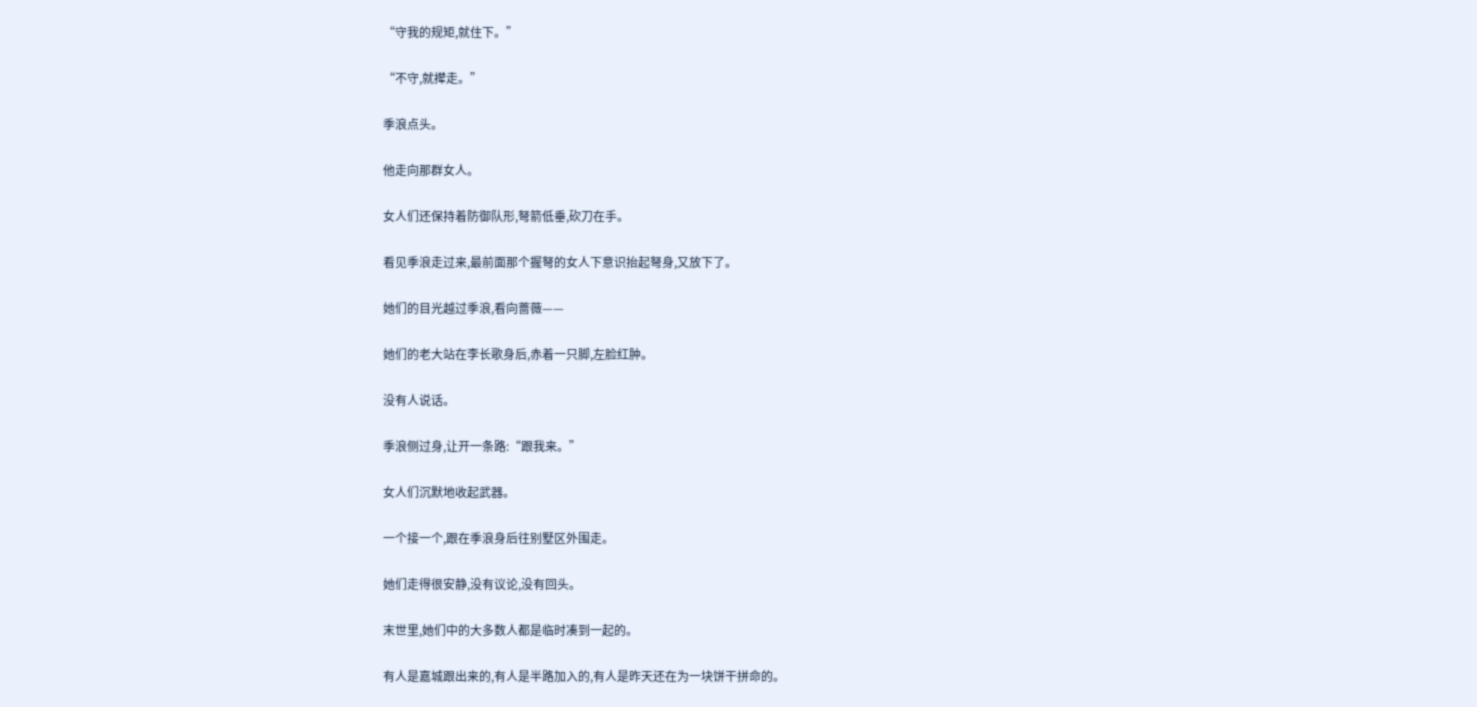“守我的规矩,就住下。”

“不守,就撵走。”

季浪点头。

他走向那群女人。

女人们还保持着防御队形,弩箭低垂,砍刀在手。

看见季浪走过来,最前面那个握弩的女人下意识抬起弩身,又放下了。

她们的目光越过季浪,看向蔷薇——

她们的老大站在李长歌身后,赤着一只脚,左脸红肿。

没有人说话。

季浪侧过身,让开一条路:“跟我来。”

女人们沉默地收起武器。

一个接一个,跟在季浪身后往别墅区外围走。

她们走得很安静,没有议论,没有回头。

末世里,她们中的大多数人都是临时凑到一起的。

有人是嘉城跟出来的,有人是半路加入的,有人是昨天还在为一块饼干拼命的。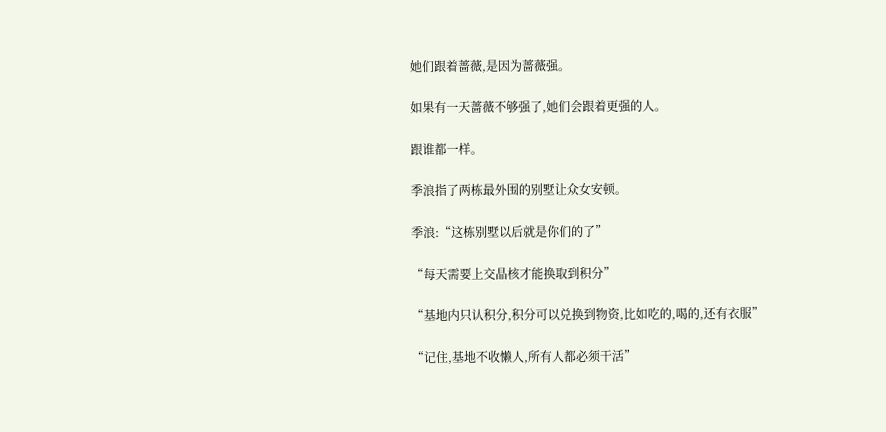她们跟着蔷薇,是因为蔷薇强。

如果有一天蔷薇不够强了,她们会跟着更强的人。

跟谁都一样。

季浪指了两栋最外围的别墅让众女安顿。

季浪:“这栋别墅以后就是你们的了”

“每天需要上交晶核才能换取到积分”

“基地内只认积分,积分可以兑换到物资,比如吃的,喝的,还有衣服”

“记住,基地不收懒人,所有人都必须干活”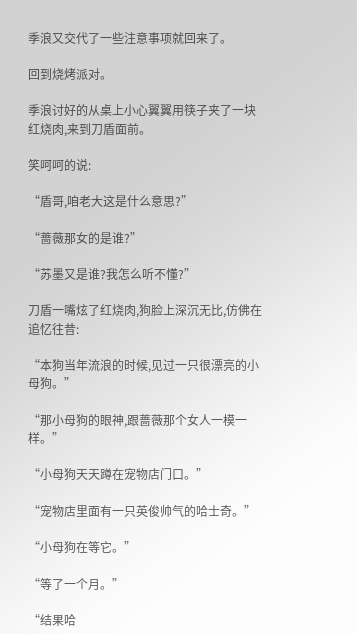季浪又交代了一些注意事项就回来了。

回到烧烤派对。

季浪讨好的从桌上小心翼翼用筷子夹了一块红烧肉,来到刀盾面前。

笑呵呵的说:

“盾哥,咱老大这是什么意思?”

“蔷薇那女的是谁?”

“苏墨又是谁?我怎么听不懂?”

刀盾一嘴炫了红烧肉,狗脸上深沉无比,仿佛在追忆往昔:

“本狗当年流浪的时候,见过一只很漂亮的小母狗。”

“那小母狗的眼神,跟蔷薇那个女人一模一样。”

“小母狗天天蹲在宠物店门口。”

“宠物店里面有一只英俊帅气的哈士奇。”

“小母狗在等它。”

“等了一个月。”

“结果哈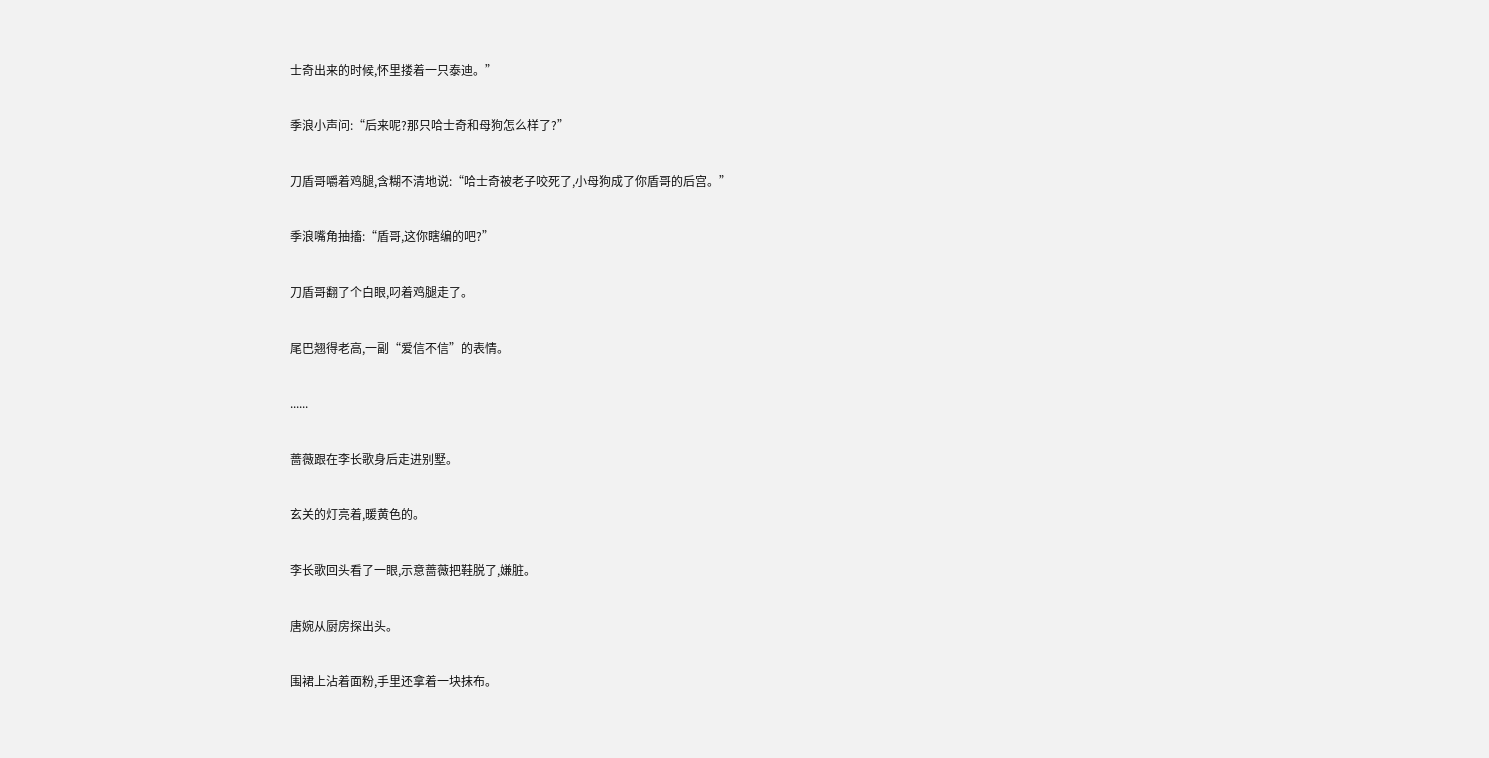士奇出来的时候,怀里搂着一只泰迪。”

季浪小声问:“后来呢?那只哈士奇和母狗怎么样了?”

刀盾哥嚼着鸡腿,含糊不清地说:“哈士奇被老子咬死了,小母狗成了你盾哥的后宫。”

季浪嘴角抽搐:“盾哥,这你瞎编的吧?”

刀盾哥翻了个白眼,叼着鸡腿走了。

尾巴翘得老高,一副“爱信不信”的表情。

......

蔷薇跟在李长歌身后走进别墅。

玄关的灯亮着,暖黄色的。

李长歌回头看了一眼,示意蔷薇把鞋脱了,嫌脏。

唐婉从厨房探出头。

围裙上沾着面粉,手里还拿着一块抹布。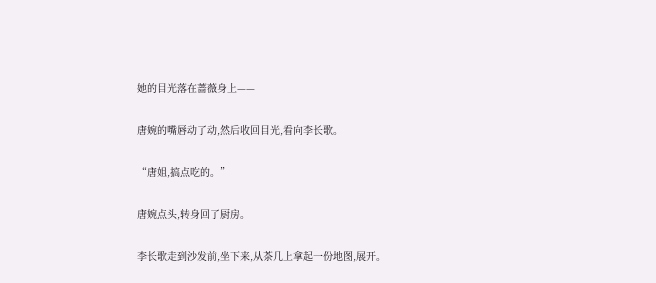她的目光落在蔷薇身上——

唐婉的嘴唇动了动,然后收回目光,看向李长歌。

“唐姐,搞点吃的。”

唐婉点头,转身回了厨房。

李长歌走到沙发前,坐下来,从茶几上拿起一份地图,展开。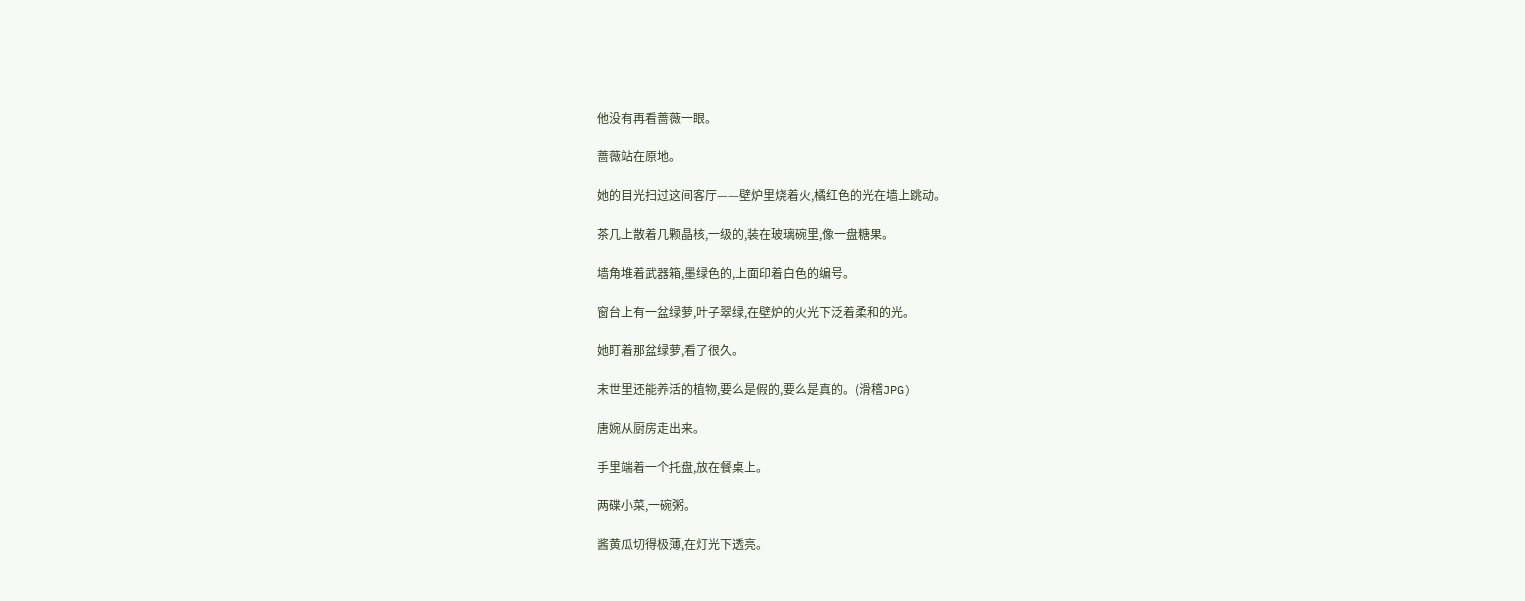他没有再看蔷薇一眼。

蔷薇站在原地。

她的目光扫过这间客厅——壁炉里烧着火,橘红色的光在墙上跳动。

茶几上散着几颗晶核,一级的,装在玻璃碗里,像一盘糖果。

墙角堆着武器箱,墨绿色的,上面印着白色的编号。

窗台上有一盆绿萝,叶子翠绿,在壁炉的火光下泛着柔和的光。

她盯着那盆绿萝,看了很久。

末世里还能养活的植物,要么是假的,要么是真的。(滑稽JPG)

唐婉从厨房走出来。

手里端着一个托盘,放在餐桌上。

两碟小菜,一碗粥。

酱黄瓜切得极薄,在灯光下透亮。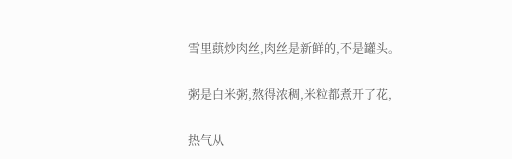雪里蕻炒肉丝,肉丝是新鲜的,不是罐头。

粥是白米粥,熬得浓稠,米粒都煮开了花,

热气从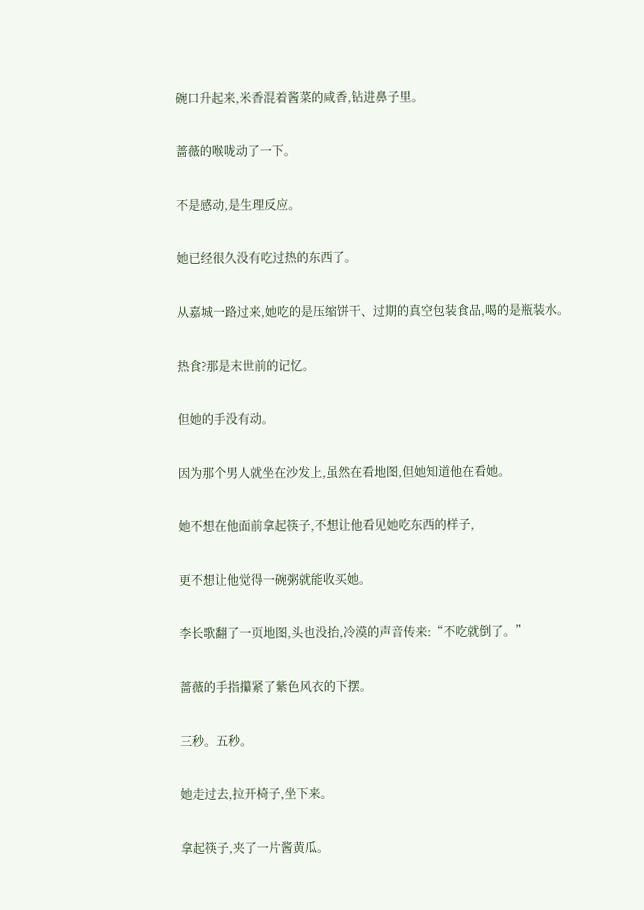碗口升起来,米香混着酱菜的咸香,钻进鼻子里。

蔷薇的喉咙动了一下。

不是感动,是生理反应。

她已经很久没有吃过热的东西了。

从嘉城一路过来,她吃的是压缩饼干、过期的真空包装食品,喝的是瓶装水。

热食?那是末世前的记忆。

但她的手没有动。

因为那个男人就坐在沙发上,虽然在看地图,但她知道他在看她。

她不想在他面前拿起筷子,不想让他看见她吃东西的样子,

更不想让他觉得一碗粥就能收买她。

李长歌翻了一页地图,头也没抬,冷漠的声音传来:“不吃就倒了。”

蔷薇的手指攥紧了紫色风衣的下摆。

三秒。五秒。

她走过去,拉开椅子,坐下来。

拿起筷子,夹了一片酱黄瓜。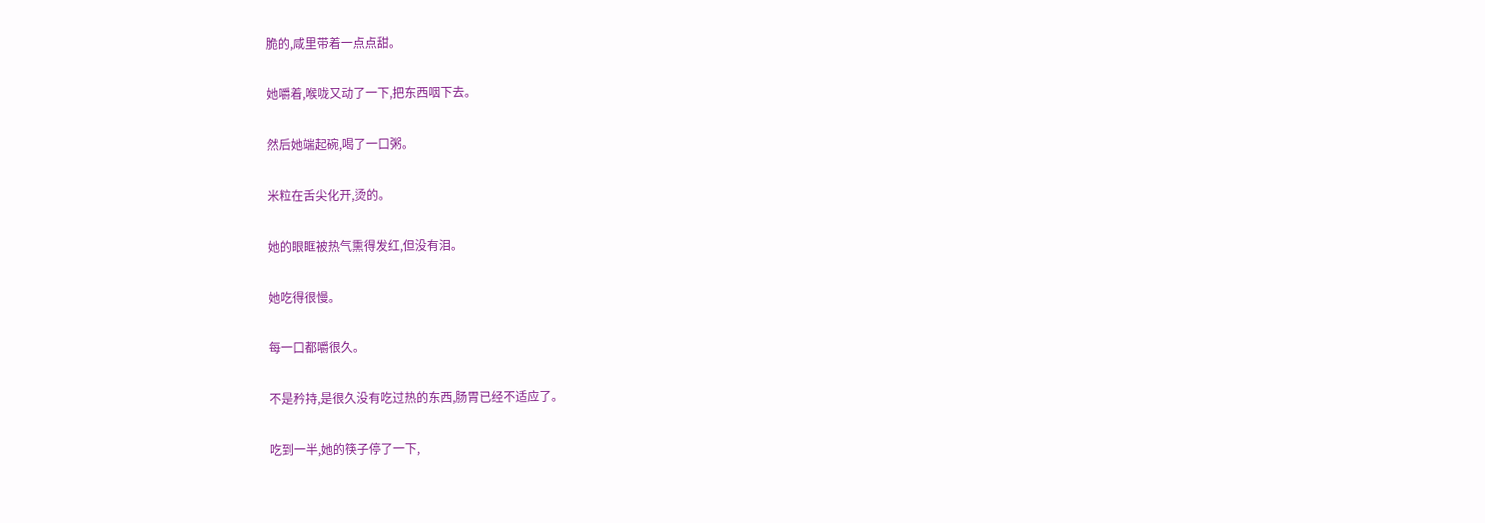脆的,咸里带着一点点甜。

她嚼着,喉咙又动了一下,把东西咽下去。

然后她端起碗,喝了一口粥。

米粒在舌尖化开,烫的。

她的眼眶被热气熏得发红,但没有泪。

她吃得很慢。

每一口都嚼很久。

不是矜持,是很久没有吃过热的东西,肠胃已经不适应了。

吃到一半,她的筷子停了一下,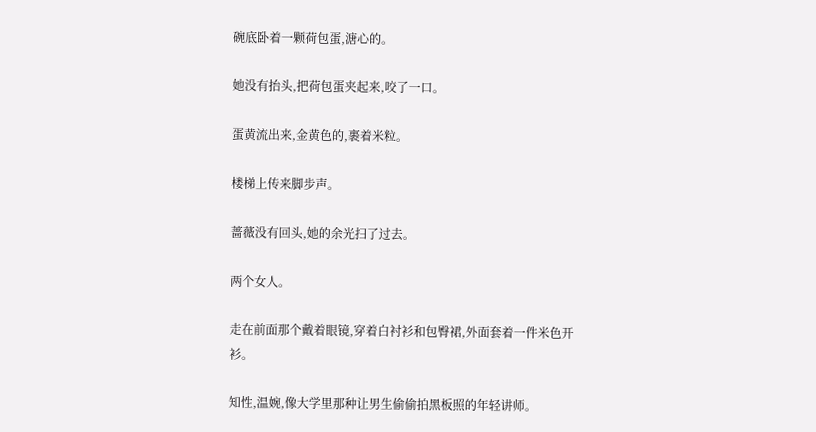碗底卧着一颗荷包蛋,溏心的。

她没有抬头,把荷包蛋夹起来,咬了一口。

蛋黄流出来,金黄色的,裹着米粒。

楼梯上传来脚步声。

蔷薇没有回头,她的余光扫了过去。

两个女人。

走在前面那个戴着眼镜,穿着白衬衫和包臀裙,外面套着一件米色开衫。

知性,温婉,像大学里那种让男生偷偷拍黑板照的年轻讲师。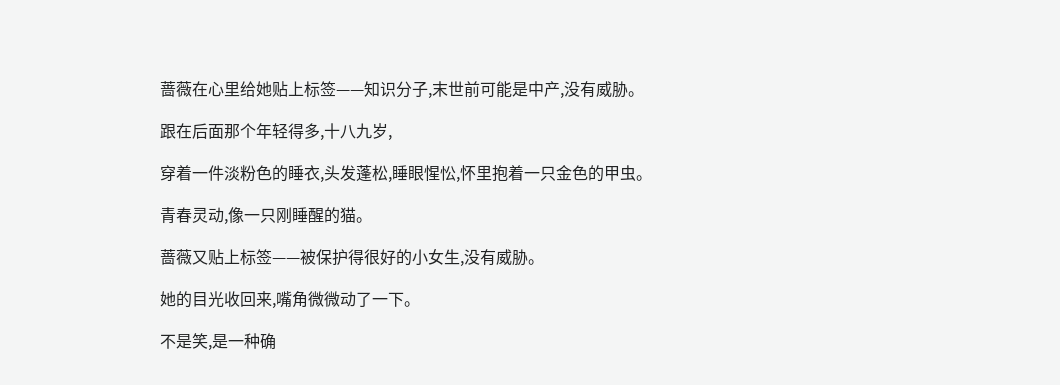蔷薇在心里给她贴上标签——知识分子,末世前可能是中产,没有威胁。

跟在后面那个年轻得多,十八九岁,

穿着一件淡粉色的睡衣,头发蓬松,睡眼惺忪,怀里抱着一只金色的甲虫。

青春灵动,像一只刚睡醒的猫。

蔷薇又贴上标签——被保护得很好的小女生,没有威胁。

她的目光收回来,嘴角微微动了一下。

不是笑,是一种确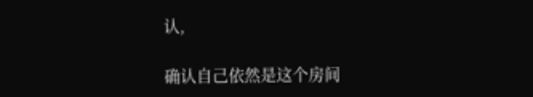认,

确认自己依然是这个房间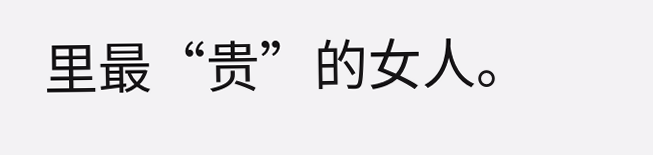里最“贵”的女人。